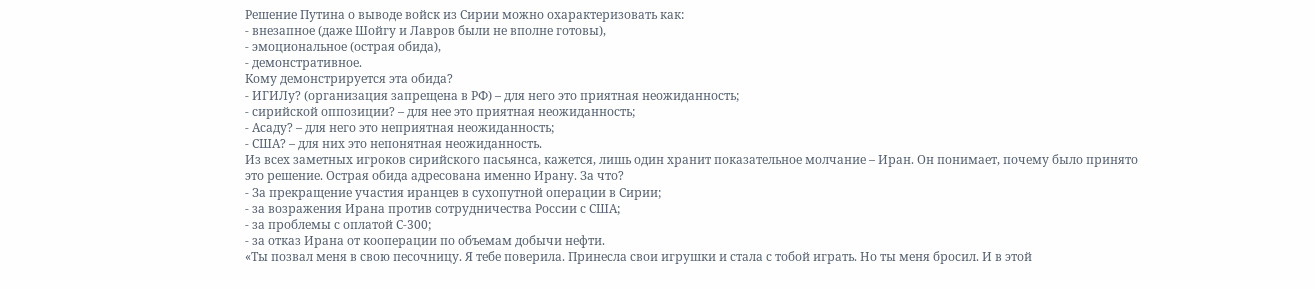Решение Путина о выводе войск из Сирии можно охарактеризовать как:
- внезапное (даже Шойгу и Лавров были не вполне готовы),
- эмоциональное (острая обида),
- демонстративное.
Кому демонстрируется эта обида?
- ИГИЛу? (организация запрещена в РФ) – для него это приятная неожиданность;
- сирийской оппозиции? – для нее это приятная неожиданность;
- Асаду? – для него это неприятная неожиданность;
- США? – для них это непонятная неожиданность.
Из всех заметных игроков сирийского пасьянса, кажется, лишь один хранит показательное молчание – Иран. Он понимает, почему было принято это решение. Острая обида адресована именно Ирану. За что?
- За прекращение участия иранцев в сухопутной операции в Сирии;
- за возражения Ирана против сотрудничества России с США;
- за проблемы с оплатой С-300;
- за отказ Ирана от кооперации по объемам добычи нефти.
«Ты позвал меня в свою песочницу. Я тебе поверила. Принесла свои игрушки и стала с тобой играть. Но ты меня бросил. И в этой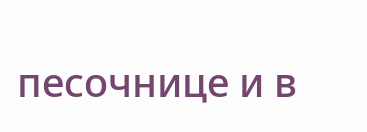песочнице и в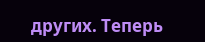других. Теперь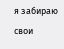я забираю свои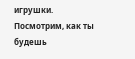игрушки. Посмотрим, как ты будешь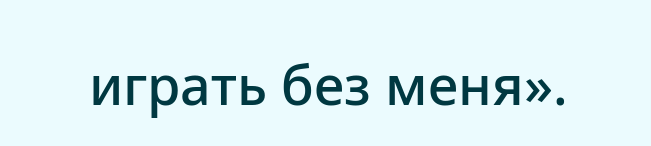играть без меня».